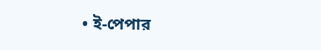• ই-পেপার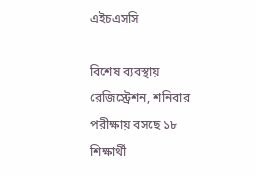এইচএসসি

বিশেষ ব্যবস্থায় রেজিস্ট্রেশন, শনিবার পরীক্ষায় বসছে ১৮ শিক্ষার্থী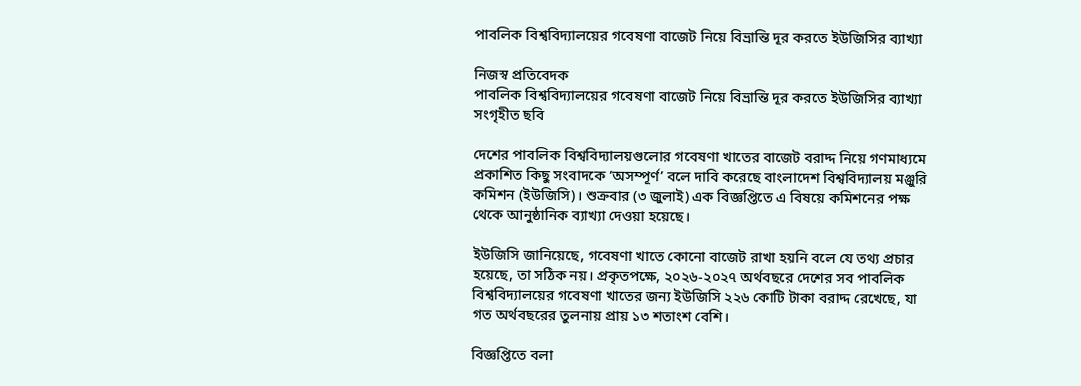পাবলিক বিশ্ববিদ্যালয়ের গবেষণা বাজেট নিয়ে বিভ্রান্তি দূর করতে ইউজিসির ব্যাখ্যা

নিজস্ব প্রতিবেদক
পাবলিক বিশ্ববিদ্যালয়ের গবেষণা বাজেট নিয়ে বিভ্রান্তি দূর করতে ইউজিসির ব্যাখ্যা
সংগৃহীত ছবি

দেশের পাবলিক বিশ্ববিদ্যালয়গুলোর গবেষণা খাতের বাজেট বরাদ্দ নিয়ে গণমাধ্যমে প্রকাশিত কিছু সংবাদকে ‘অসম্পূর্ণ’ বলে দাবি করেছে বাংলাদেশ বিশ্ববিদ্যালয় মঞ্জুরি কমিশন (ইউজিসি)। শুক্রবার (৩ জুলাই) এক বিজ্ঞপ্তিতে এ বিষয়ে কমিশনের পক্ষ থেকে আনুষ্ঠানিক ব্যাখ্যা দেওয়া হয়েছে।

ইউজিসি জানিয়েছে, গবেষণা খাতে কোনো বাজেট রাখা হয়নি বলে যে তথ্য প্রচার হয়েছে, তা সঠিক নয়। প্রকৃতপক্ষে, ২০২৬-২০২৭ অর্থবছরে দেশের সব পাবলিক বিশ্ববিদ্যালয়ের গবেষণা খাতের জন্য ইউজিসি ২২৬ কোটি টাকা বরাদ্দ রেখেছে, যা গত অর্থবছরের তুলনায় প্রায় ১৩ শতাংশ বেশি।

বিজ্ঞপ্তিতে বলা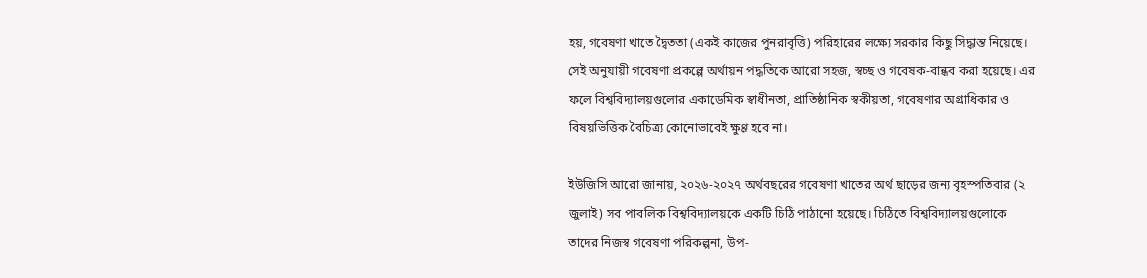হয়, গবেষণা খাতে দ্বৈততা (একই কাজের পুনরাবৃত্তি) পরিহারের লক্ষ্যে সরকার কিছু সিদ্ধান্ত নিয়েছে। সেই অনুযায়ী গবেষণা প্রকল্পে অর্থায়ন পদ্ধতিকে আরো সহজ, স্বচ্ছ ও গবেষক-বান্ধব করা হয়েছে। এর ফলে বিশ্ববিদ্যালয়গুলোর একাডেমিক স্বাধীনতা, প্রাতিষ্ঠানিক স্বকীয়তা, গবেষণার অগ্রাধিকার ও বিষয়ভিত্তিক বৈচিত্র্য কোনোভাবেই ক্ষুণ্ণ হবে না।

ইউজিসি আরো জানায়, ২০২৬-২০২৭ অর্থবছরের গবেষণা খাতের অর্থ ছাড়ের জন্য বৃহস্পতিবার (২ জুলাই) সব পাবলিক বিশ্ববিদ্যালয়কে একটি চিঠি পাঠানো হয়েছে। চিঠিতে বিশ্ববিদ্যালয়গুলোকে তাদের নিজস্ব গবেষণা পরিকল্পনা, উপ-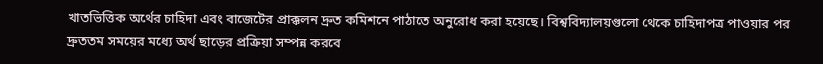খাতভিত্তিক অর্থের চাহিদা এবং বাজেটের প্রাক্কলন দ্রুত কমিশনে পাঠাতে অনুরোধ করা হয়েছে। বিশ্ববিদ্যালয়গুলো থেকে চাহিদাপত্র পাওয়ার পর দ্রুততম সময়ের মধ্যে অর্থ ছাড়ের প্রক্রিয়া সম্পন্ন করবে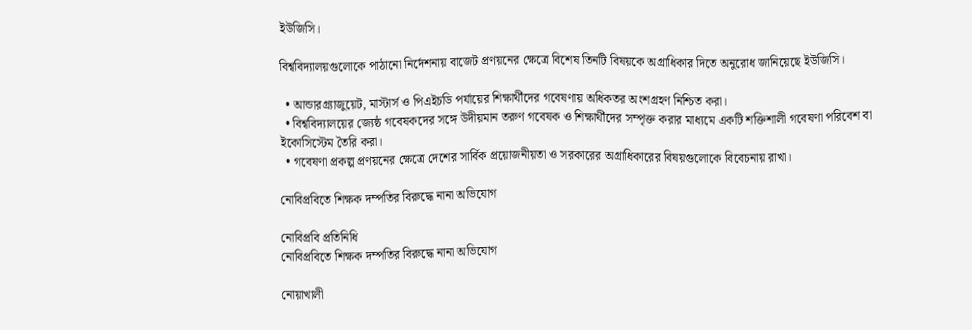ইউজিসি।

বিশ্ববিদ্যালয়গুলোকে পাঠানো নির্দেশনায় বাজেট প্রণয়নের ক্ষেত্রে বিশেষ তিনটি বিষয়কে অগ্রাধিকার দিতে অনুরোধ জানিয়েছে ইউজিসি।

  • আন্ডারগ্র্যাজুয়েট, মাস্টার্স ও পিএইচডি পর্যায়ের শিক্ষার্থীদের গবেষণায় অধিকতর অংশগ্রহণ নিশ্চিত করা।
  • বিশ্ববিদ্যালয়ের জ্যেষ্ঠ গবেষকদের সঙ্গে উদীয়মান তরুণ গবেষক ও শিক্ষার্থীদের সম্পৃক্ত করার মাধ্যমে একটি শক্তিশালী গবেষণা পরিবেশ বা ইকোসিস্টেম তৈরি করা।
  • গবেষণা প্রকল্প প্রণয়নের ক্ষেত্রে দেশের সার্বিক প্রয়োজনীয়তা ও সরকারের অগ্রাধিকারের বিষয়গুলোকে বিবেচনায় রাখা।

নোবিপ্রবিতে শিক্ষক দম্পতির বিরুদ্ধে নানা অভিযোগ

নোবিপ্রবি প্রতিনিধি
নোবিপ্রবিতে শিক্ষক দম্পতির বিরুদ্ধে নানা অভিযোগ

নোয়াখালী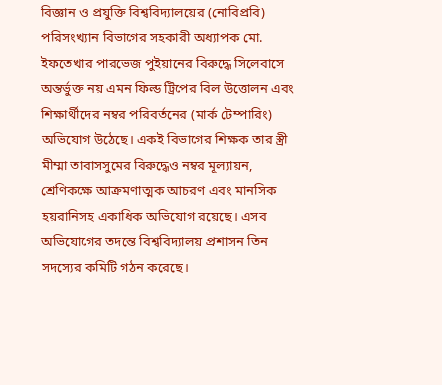বিজ্ঞান ও প্রযুক্তি বিশ্ববিদ্যালয়ের (নোবিপ্রবি) পরিসংখ্যান বিভাগের সহকারী অধ্যাপক মো. ইফতেখার পারভেজ পুইয়ানের বিরুদ্ধে সিলেবাসে অন্তর্ভুক্ত নয় এমন ফিল্ড ট্রিপের বিল উত্তোলন এবং শিক্ষার্থীদের নম্বর পরিবর্তনের (মার্ক টেম্পারিং) অভিযোগ উঠেছে। একই বিভাগের শিক্ষক তার স্ত্রী মীম্মা তাবাসসুমের বিরুদ্ধেও নম্বর মূল্যায়ন, শ্রেণিকক্ষে আক্রমণাত্মক আচরণ এবং মানসিক হয়রানিসহ একাধিক অভিযোগ রয়েছে। এসব অভিযোগের তদন্তে বিশ্ববিদ্যালয় প্রশাসন তিন সদস্যের কমিটি গঠন করেছে।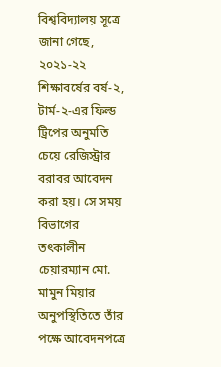বিশ্ববিদ্যালয় সূত্রে জানা গেছে, ২০২১-২২ শিক্ষাবর্ষের বর্ষ-২, টার্ম-২-এর ফিল্ড ট্রিপের অনুমতি চেয়ে রেজিস্ট্রার বরাবর আবেদন করা হয়। সে সময় বিভাগের তৎকালীন চেয়ারম্যান মো. মামুন মিয়ার অনুপস্থিতিতে তাঁর পক্ষে আবেদনপত্রে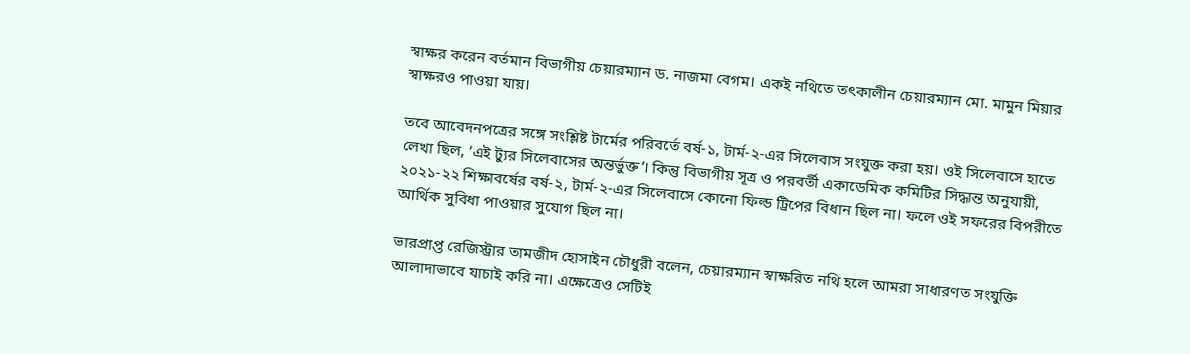স্বাক্ষর করেন বর্তমান বিভাগীয় চেয়ারম্যান ড. নাজমা বেগম। একই নথিতে তৎকালীন চেয়ারম্যান মো. মামুন মিয়ার স্বাক্ষরও পাওয়া যায়।

তবে আবেদনপত্রের সঙ্গে সংশ্লিষ্ট টার্মের পরিবর্তে বর্ষ-১, টার্ম-২-এর সিলেবাস সংযুক্ত করা হয়। ওই সিলেবাসে হাতে লেখা ছিল, ‘এই ট্যুর সিলেবাসের অন্তর্ভুক্ত’। কিন্তু বিভাগীয় সূত্র ও পরবর্তী একাডেমিক কমিটির সিদ্ধান্ত অনুযায়ী, ২০২১-২২ শিক্ষাবর্ষের বর্ষ-২, টার্ম-২-এর সিলেবাসে কোনো ফিল্ড ট্রিপের বিধান ছিল না। ফলে ওই সফরের বিপরীতে আর্থিক সুবিধা পাওয়ার সুযোগ ছিল না।

ভারপ্রাপ্ত রেজিস্ট্রার তামজীদ হোসাইন চৌধুরী বলেন, চেয়ারম্যান স্বাক্ষরিত নথি হলে আমরা সাধারণত সংযুক্তি আলাদাভাবে যাচাই করি না। এক্ষেত্রেও সেটিই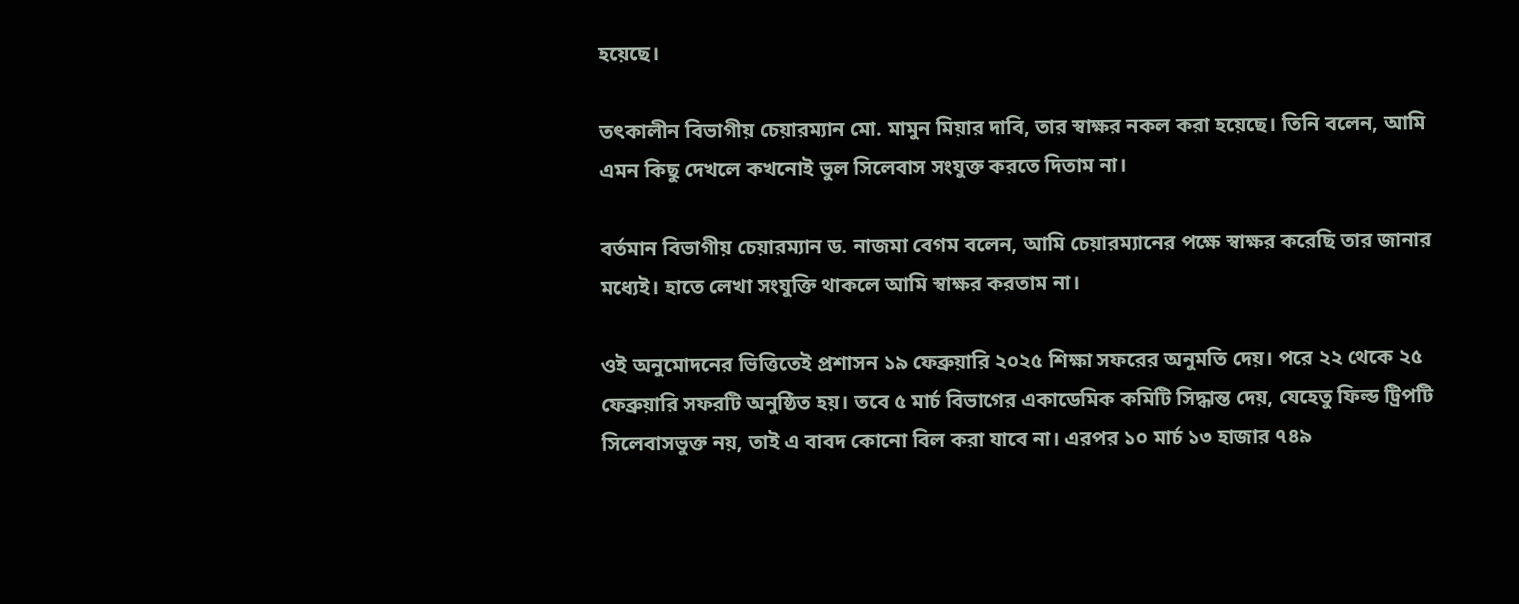হয়েছে।

তৎকালীন বিভাগীয় চেয়ারম্যান মো. মামুন মিয়ার দাবি, তার স্বাক্ষর নকল করা হয়েছে। তিনি বলেন, আমি এমন কিছু দেখলে কখনোই ভুল সিলেবাস সংযুক্ত করতে দিতাম না।

বর্তমান বিভাগীয় চেয়ারম্যান ড. নাজমা বেগম বলেন, আমি চেয়ারম্যানের পক্ষে স্বাক্ষর করেছি তার জানার মধ্যেই। হাতে লেখা সংযুক্তি থাকলে আমি স্বাক্ষর করতাম না।

ওই অনুমোদনের ভিত্তিতেই প্রশাসন ১৯ ফেব্রুয়ারি ২০২৫ শিক্ষা সফরের অনুমতি দেয়। পরে ২২ থেকে ২৫ ফেব্রুয়ারি সফরটি অনুষ্ঠিত হয়। তবে ৫ মার্চ বিভাগের একাডেমিক কমিটি সিদ্ধান্ত দেয়, যেহেতু ফিল্ড ট্রিপটি সিলেবাসভুক্ত নয়, তাই এ বাবদ কোনো বিল করা যাবে না। এরপর ১০ মার্চ ১৩ হাজার ৭৪৯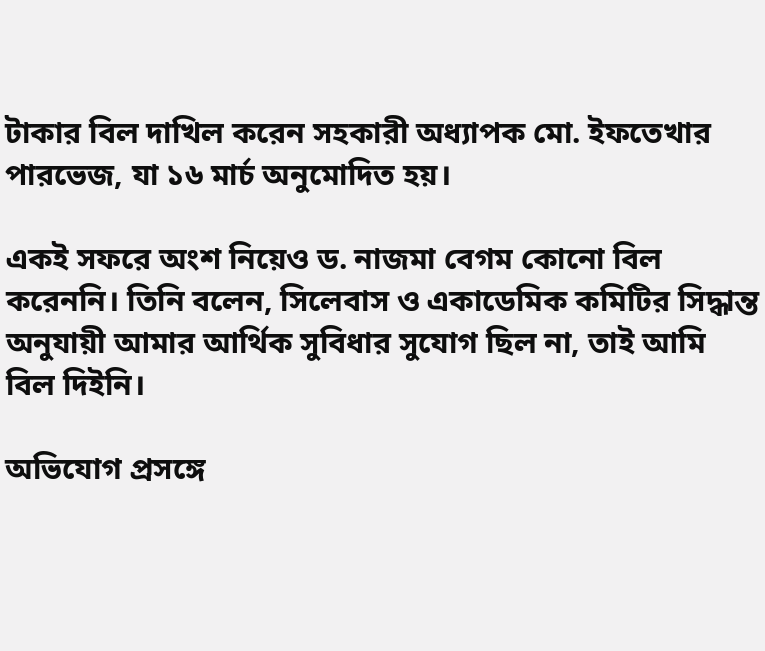টাকার বিল দাখিল করেন সহকারী অধ্যাপক মো. ইফতেখার পারভেজ, যা ১৬ মার্চ অনুমোদিত হয়।

একই সফরে অংশ নিয়েও ড. নাজমা বেগম কোনো বিল করেননি। তিনি বলেন, সিলেবাস ও একাডেমিক কমিটির সিদ্ধান্ত অনুযায়ী আমার আর্থিক সুবিধার সুযোগ ছিল না, তাই আমি বিল দিইনি।

অভিযোগ প্রসঙ্গে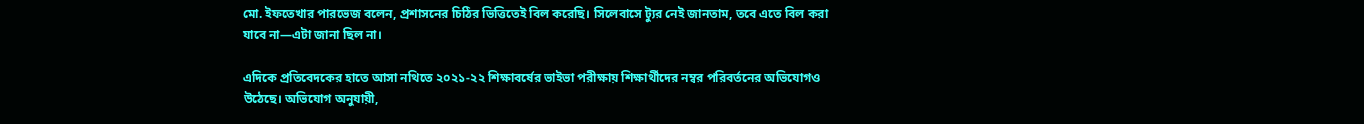মো. ইফতেখার পারভেজ বলেন, প্রশাসনের চিঠির ভিত্তিতেই বিল করেছি। সিলেবাসে ট্যুর নেই জানতাম, তবে এতে বিল করা যাবে না—এটা জানা ছিল না।

এদিকে প্রতিবেদকের হাতে আসা নথিতে ২০২১-২২ শিক্ষাবর্ষের ভাইভা পরীক্ষায় শিক্ষার্থীদের নম্বর পরিবর্তনের অভিযোগও উঠেছে। অভিযোগ অনুযায়ী,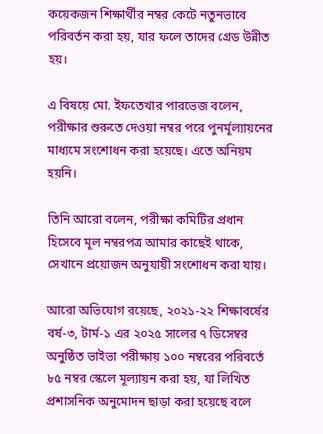কয়েকজন শিক্ষার্থীর নম্বর কেটে নতুনভাবে পরিবর্তন করা হয়, যার ফলে তাদের গ্রেড উন্নীত হয়।

এ বিষয়ে মো. ইফতেখার পারভেজ বলেন, পরীক্ষার শুরুতে দেওয়া নম্বর পরে পুনর্মূল্যায়নের মাধ্যমে সংশোধন করা হয়েছে। এতে অনিয়ম হয়নি।

তিনি আরো বলেন, পরীক্ষা কমিটির প্রধান হিসেবে মূল নম্বরপত্র আমার কাছেই থাকে, সেখানে প্রয়োজন অনুযায়ী সংশোধন করা যায়।

আরো অভিযোগ রয়েছে, ২০২১-২২ শিক্ষাবর্ষের বর্ষ-৩, টার্ম-১ এর ২০২৫ সালের ৭ ডিসেম্বর অনুষ্ঠিত ভাইভা পরীক্ষায় ১০০ নম্বরের পরিবর্তে ৮৫ নম্বর স্কেলে মূল্যায়ন করা হয়, যা লিখিত প্রশাসনিক অনুমোদন ছাড়া করা হয়েছে বলে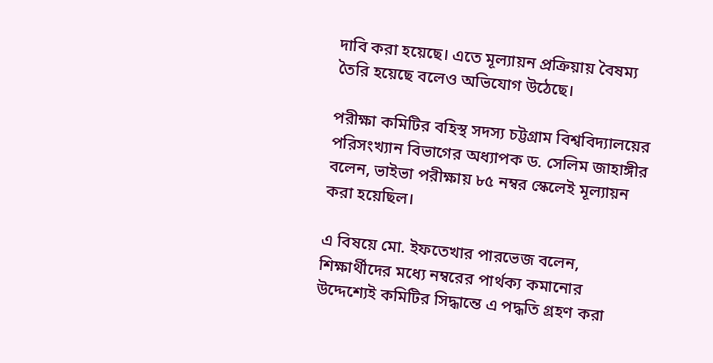দাবি করা হয়েছে। এতে মূল্যায়ন প্রক্রিয়ায় বৈষম্য তৈরি হয়েছে বলেও অভিযোগ উঠেছে।

পরীক্ষা কমিটির বহিস্থ সদস্য চট্টগ্রাম বিশ্ববিদ্যালয়ের পরিসংখ্যান বিভাগের অধ্যাপক ড. সেলিম জাহাঙ্গীর বলেন, ভাইভা পরীক্ষায় ৮৫ নম্বর স্কেলেই মূল্যায়ন করা হয়েছিল।

এ বিষয়ে মো. ইফতেখার পারভেজ বলেন, শিক্ষার্থীদের মধ্যে নম্বরের পার্থক্য কমানোর উদ্দেশ্যেই কমিটির সিদ্ধান্তে এ পদ্ধতি গ্রহণ করা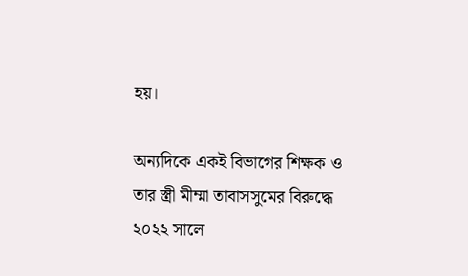হয়।

অন্যদিকে একই বিভাগের শিক্ষক ও তার স্ত্রী মীম্মা তাবাসসুমের বিরুদ্ধে ২০২২ সালে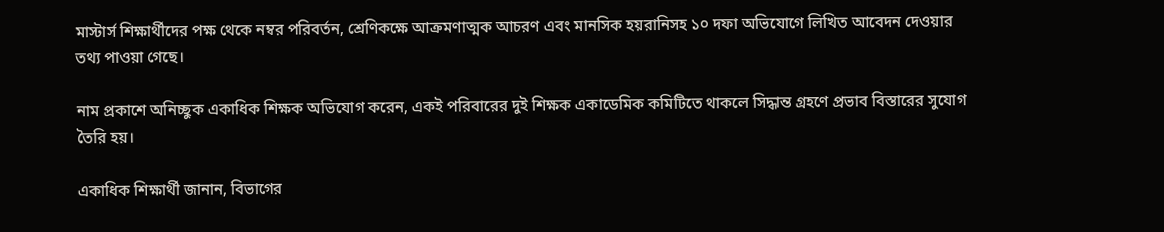মাস্টার্স শিক্ষার্থীদের পক্ষ থেকে নম্বর পরিবর্তন, শ্রেণিকক্ষে আক্রমণাত্মক আচরণ এবং মানসিক হয়রানিসহ ১০ দফা অভিযোগে লিখিত আবেদন দেওয়ার তথ্য পাওয়া গেছে।

নাম প্রকাশে অনিচ্ছুক একাধিক শিক্ষক অভিযোগ করেন, একই পরিবারের দুই শিক্ষক একাডেমিক কমিটিতে থাকলে সিদ্ধান্ত গ্রহণে প্রভাব বিস্তারের সুযোগ তৈরি হয়।

একাধিক শিক্ষার্থী জানান, বিভাগের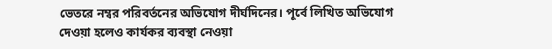ভেতরে নম্বর পরিবর্তনের অভিযোগ দীর্ঘদিনের। পূর্বে লিখিত অভিযোগ দেওয়া হলেও কার্যকর ব্যবস্থা নেওয়া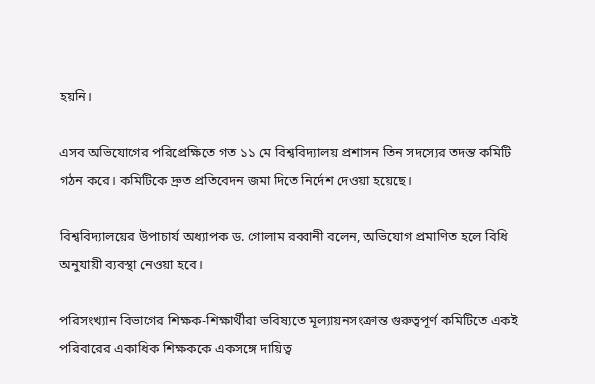হয়নি।

এসব অভিযোগের পরিপ্রেক্ষিতে গত ১১ মে বিশ্ববিদ্যালয় প্রশাসন তিন সদস্যের তদন্ত কমিটি গঠন করে। কমিটিকে দ্রুত প্রতিবেদন জমা দিতে নির্দেশ দেওয়া হয়েছে।

বিশ্ববিদ্যালয়ের উপাচার্য অধ্যাপক ড. গোলাম রব্বানী বলেন, অভিযোগ প্রমাণিত হলে বিধি অনুযায়ী ব্যবস্থা নেওয়া হবে।

পরিসংখ্যান বিভাগের শিক্ষক-শিক্ষার্থীরা ভবিষ্যতে মূল্যায়নসংক্রান্ত গুরুত্বপূর্ণ কমিটিতে একই পরিবারের একাধিক শিক্ষককে একসঙ্গে দায়িত্ব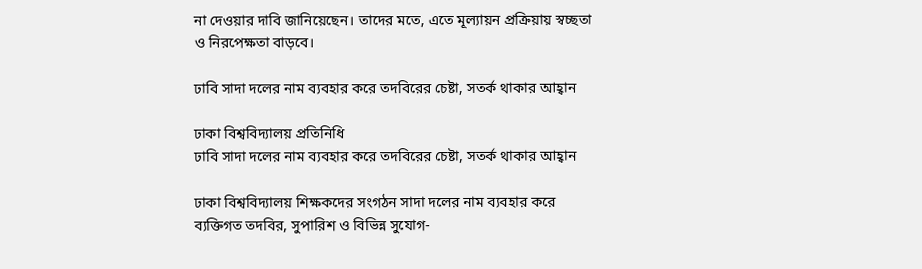না দেওয়ার দাবি জানিয়েছেন। তাদের মতে, এতে মূল্যায়ন প্রক্রিয়ায় স্বচ্ছতা ও নিরপেক্ষতা বাড়বে।

ঢা‌বি সাদা দলের নাম ব্যবহার করে তদবিরের চেষ্টা, সতর্ক থাকার আহ্বান

ঢাকা বিশ্ববিদ্যালয় প্রতিনিধি
ঢা‌বি সাদা দলের নাম ব্যবহার করে তদবিরের চেষ্টা, সতর্ক থাকার আহ্বান

ঢাকা বিশ্ববিদ্যালয় শিক্ষকদের সংগঠন সাদা দলের নাম ব্যবহার করে ব্যক্তিগত তদবির, সুপারিশ ও বিভিন্ন সুযোগ-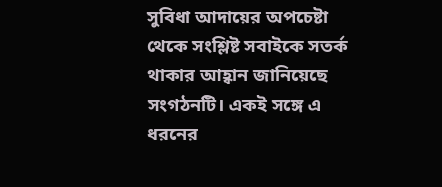সুবিধা আদায়ের অপচেষ্টা থেকে সংশ্লিষ্ট সবাইকে সতর্ক থাকার আহ্বান জানিয়েছে সংগঠনটি। একই সঙ্গে এ ধরনের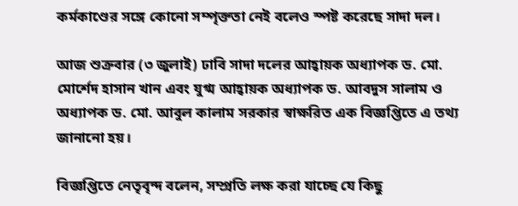কর্মকাণ্ডের সঙ্গে কোনো সম্পৃক্ততা নেই বলেও স্পষ্ট করেছে সাদা দল।

আজ শুক্রবার (৩ জুলাই) ঢাবি সাদা দলের আহ্বায়ক অধ্যাপক ড. মো. মোর্শেদ হাসান খান এবং যুগ্ম আহ্বায়ক অধ্যাপক ড. আবদুস সালাম ও অধ্যাপক ড. মো. আবুল কালাম সরকার স্বাক্ষরিত এক বিজ্ঞপ্তিতে এ তথ্য জানানো হয়।

বিজ্ঞপ্তিতে নেতৃবৃন্দ বলেন, সম্প্রতি লক্ষ করা যাচ্ছে যে কিছু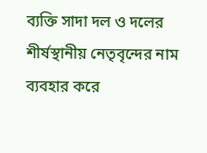ব্যক্তি সাদা দল ও দলের শীর্ষস্থানীয় নেতৃবৃন্দের নাম ব্যবহার করে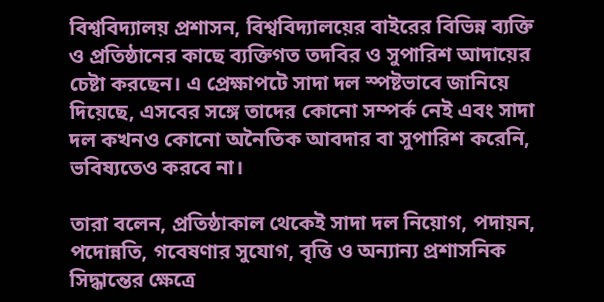বিশ্ববিদ্যালয় প্রশাসন, বিশ্ববিদ্যালয়ের বাইরের বিভিন্ন ব্যক্তি ও প্রতিষ্ঠানের কাছে ব্যক্তিগত তদবির ও সুপারিশ আদায়ের চেষ্টা করছেন। এ প্রেক্ষাপটে সাদা দল স্পষ্টভাবে জানিয়ে দিয়েছে, এসবের সঙ্গে তাদের কোনো সম্পর্ক নেই এবং সাদা দল কখনও কোনো অনৈতিক আবদার বা সুপারিশ করেনি, ভবিষ্যতেও করবে না।

তারা বলেন, প্রতিষ্ঠাকাল থেকেই সাদা দল নিয়োগ, পদায়ন, পদোন্নতি, গবেষণার সুযোগ, বৃত্তি ও অন্যান্য প্রশাসনিক সিদ্ধান্তের ক্ষেত্রে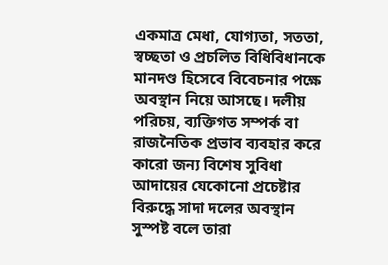একমাত্র মেধা, যোগ্যতা, সততা, স্বচ্ছতা ও প্রচলিত বিধিবিধানকে মানদণ্ড হিসেবে বিবেচনার পক্ষে অবস্থান নিয়ে আসছে। দলীয় পরিচয়, ব্যক্তিগত সম্পর্ক বা রাজনৈতিক প্রভাব ব্যবহার করে কারো জন্য বিশেষ সুবিধা আদায়ের যেকোনো প্রচেষ্টার বিরুদ্ধে সাদা দলের অবস্থান সুস্পষ্ট বলে তারা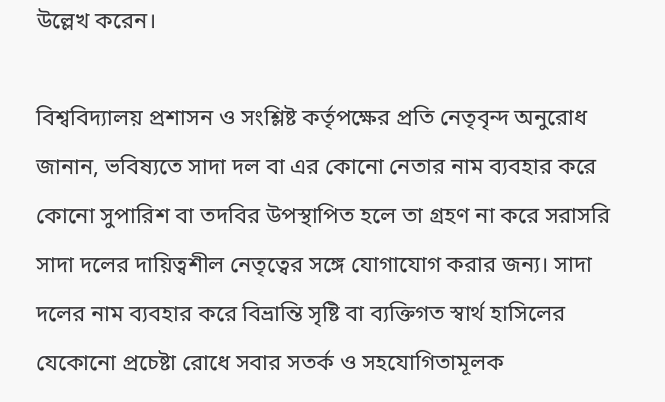উল্লেখ করেন।

বিশ্ববিদ্যালয় প্রশাসন ও সংশ্লিষ্ট কর্তৃপক্ষের প্রতি নেতৃবৃন্দ অনুরোধ জানান, ভবিষ্যতে সাদা দল বা এর কোনো নেতার নাম ব্যবহার করে কোনো সুপারিশ বা তদবির উপস্থাপিত হলে তা গ্রহণ না করে সরাসরি সাদা দলের দায়িত্বশীল নেতৃত্বের সঙ্গে যোগাযোগ করার জন্য। সাদা দলের নাম ব্যবহার করে বিভ্রান্তি সৃষ্টি বা ব্যক্তিগত স্বার্থ হাসিলের যেকোনো প্রচেষ্টা রোধে সবার সতর্ক ও সহযোগিতামূলক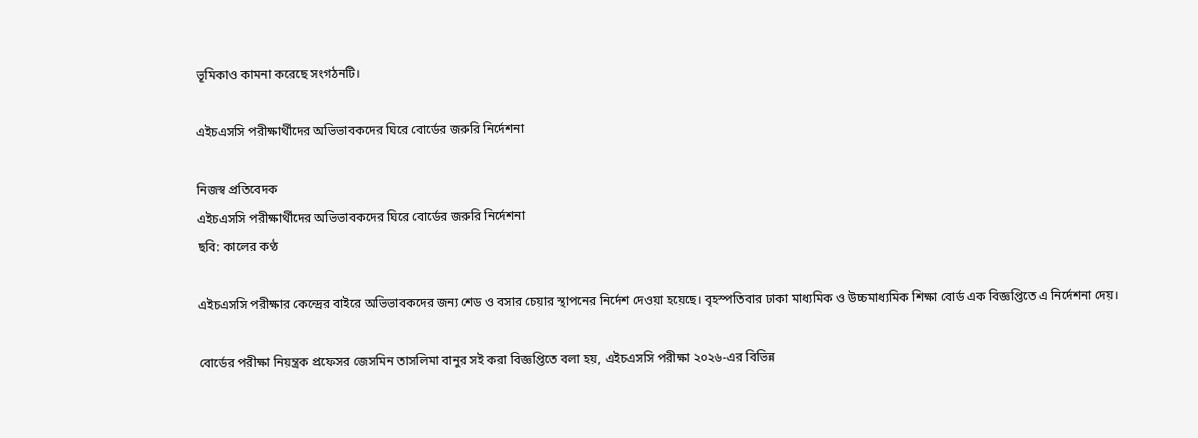ভূমিকাও কামনা করেছে সংগঠনটি।

এইচএসসি পরীক্ষার্থীদের অভিভাবকদের ঘিরে বোর্ডের জরুরি নির্দেশনা

নিজস্ব প্রতিবেদক
এইচএসসি পরীক্ষার্থীদের অভিভাবকদের ঘিরে বোর্ডের জরুরি নির্দেশনা
ছবি: কালের কণ্ঠ

এইচএসসি পরীক্ষার কেন্দ্রের বাইরে অভিভাবকদের জন্য শেড ও বসার চেয়ার স্থাপনের নির্দেশ দেওয়া হয়েছে। বৃহস্পতিবার ঢাকা মাধ্যমিক ও উচ্চমাধ্যমিক শিক্ষা বোর্ড এক বিজ্ঞপ্তিতে এ নির্দেশনা দেয়।

বোর্ডের পরীক্ষা নিয়ন্ত্রক প্রফেসর জেসমিন তাসলিমা বানুর সই করা বিজ্ঞপ্তিতে বলা হয়, এইচএসসি পরীক্ষা ২০২৬-এর বিভিন্ন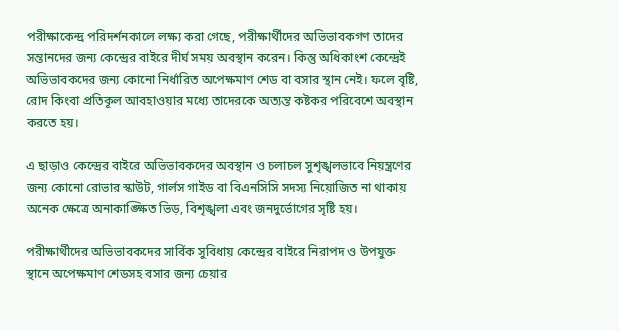পরীক্ষাকেন্দ্র পরিদর্শনকালে লক্ষ্য করা গেছে, পরীক্ষার্থীদের অভিভাবকগণ তাদের সন্তানদের জন্য কেন্দ্রের বাইরে দীর্ঘ সময় অবস্থান করেন। কিন্তু অধিকাংশ কেন্দ্রেই অভিভাবকদের জন্য কোনো নির্ধারিত অপেক্ষমাণ শেড বা বসার স্থান নেই। ফলে বৃষ্টি, রোদ কিংবা প্রতিকূল আবহাওয়ার মধ্যে তাদেরকে অত্যন্ত কষ্টকর পরিবেশে অবস্থান করতে হয়।

এ ছাড়াও কেন্দ্রের বাইরে অভিভাবকদের অবস্থান ও চলাচল সুশৃঙ্খলভাবে নিয়ন্ত্রণের জন্য কোনো রোভার স্কাউট, গার্লস গাইড বা বিএনসিসি সদস্য নিয়োজিত না থাকায় অনেক ক্ষেত্রে অনাকাঙ্ক্ষিত ভিড়, বিশৃঙ্খলা এবং জনদুর্ভোগের সৃষ্টি হয়।

পরীক্ষার্থীদের অভিভাবকদের সার্বিক সুবিধায় কেন্দ্রের বাইরে নিরাপদ ও উপযুক্ত স্থানে অপেক্ষমাণ শেডসহ বসার জন্য চেয়ার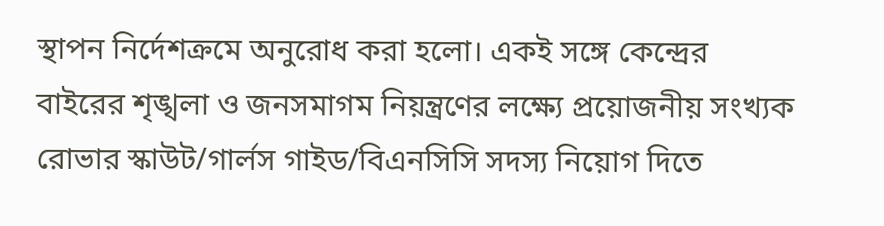স্থাপন নির্দেশক্রমে অনুরোধ করা হলো। একই সঙ্গে কেন্দ্রের বাইরের শৃঙ্খলা ও জনসমাগম নিয়ন্ত্রণের লক্ষ্যে প্রয়োজনীয় সংখ্যক রোভার স্কাউট/গার্লস গাইড/বিএনসিসি সদস্য নিয়োগ দিতে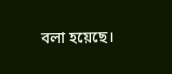বলা হয়েছে।